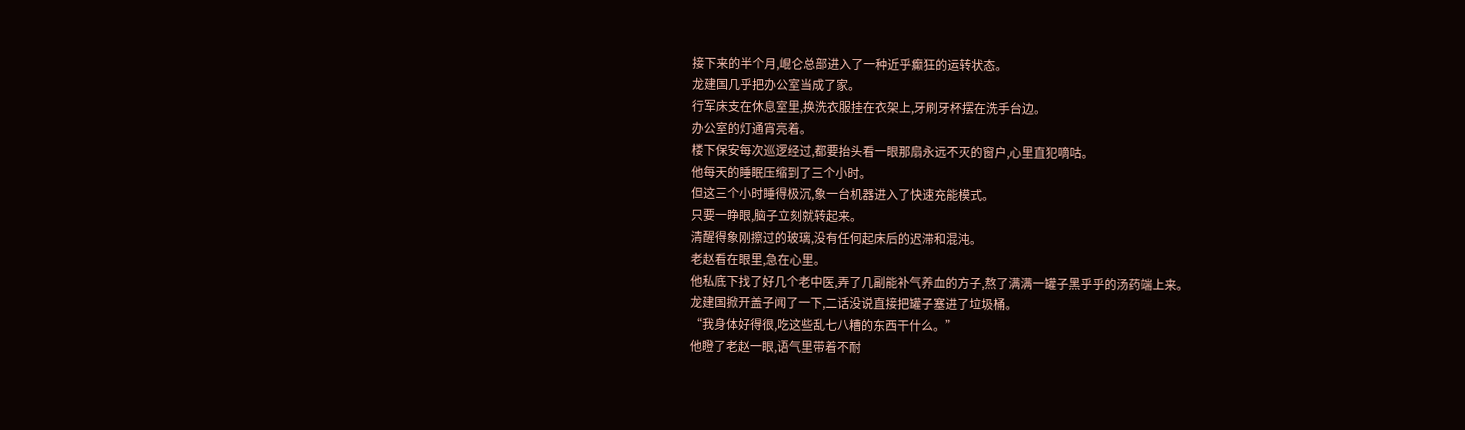接下来的半个月,崐仑总部进入了一种近乎癫狂的运转状态。
龙建国几乎把办公室当成了家。
行军床支在休息室里,换洗衣服挂在衣架上,牙刷牙杯摆在洗手台边。
办公室的灯通宵亮着。
楼下保安每次巡逻经过,都要抬头看一眼那扇永远不灭的窗户,心里直犯嘀咕。
他每天的睡眠压缩到了三个小时。
但这三个小时睡得极沉,象一台机器进入了快速充能模式。
只要一睁眼,脑子立刻就转起来。
清醒得象刚擦过的玻璃,没有任何起床后的迟滞和混沌。
老赵看在眼里,急在心里。
他私底下找了好几个老中医,弄了几副能补气养血的方子,熬了满满一罐子黑乎乎的汤药端上来。
龙建国掀开盖子闻了一下,二话没说直接把罐子塞进了垃圾桶。
“我身体好得很,吃这些乱七八糟的东西干什么。”
他瞪了老赵一眼,语气里带着不耐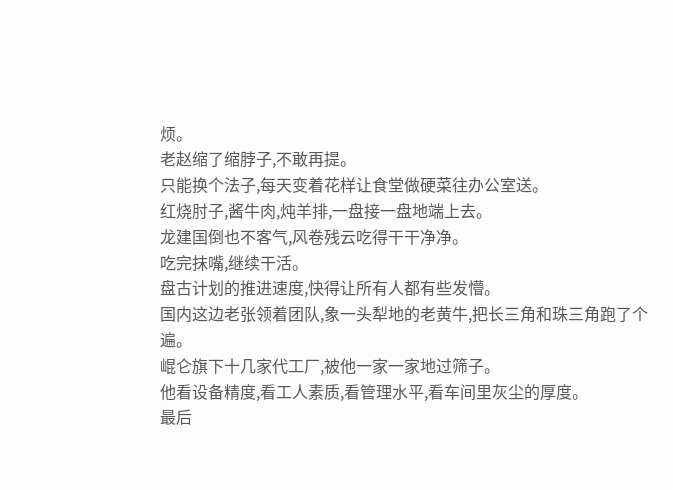烦。
老赵缩了缩脖子,不敢再提。
只能换个法子,每天变着花样让食堂做硬菜往办公室送。
红烧肘子,酱牛肉,炖羊排,一盘接一盘地端上去。
龙建国倒也不客气,风卷残云吃得干干净净。
吃完抹嘴,继续干活。
盘古计划的推进速度,快得让所有人都有些发懵。
国内这边老张领着团队,象一头犁地的老黄牛,把长三角和珠三角跑了个遍。
崐仑旗下十几家代工厂,被他一家一家地过筛子。
他看设备精度,看工人素质,看管理水平,看车间里灰尘的厚度。
最后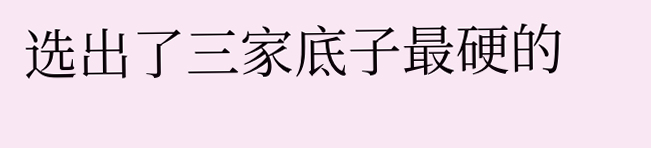选出了三家底子最硬的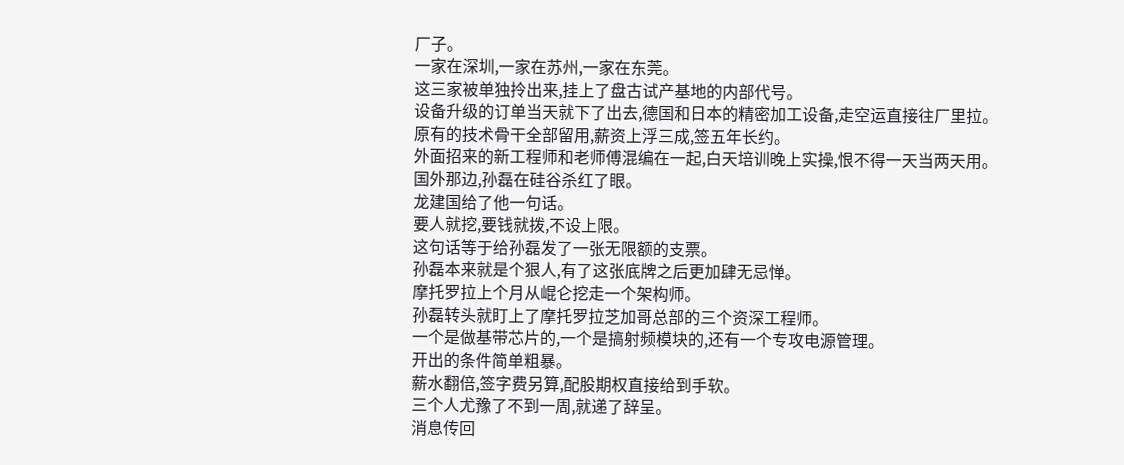厂子。
一家在深圳,一家在苏州,一家在东莞。
这三家被单独拎出来,挂上了盘古试产基地的内部代号。
设备升级的订单当天就下了出去,德国和日本的精密加工设备,走空运直接往厂里拉。
原有的技术骨干全部留用,薪资上浮三成,签五年长约。
外面招来的新工程师和老师傅混编在一起,白天培训晚上实操,恨不得一天当两天用。
国外那边,孙磊在硅谷杀红了眼。
龙建国给了他一句话。
要人就挖,要钱就拨,不设上限。
这句话等于给孙磊发了一张无限额的支票。
孙磊本来就是个狠人,有了这张底牌之后更加肆无忌惮。
摩托罗拉上个月从崐仑挖走一个架构师。
孙磊转头就盯上了摩托罗拉芝加哥总部的三个资深工程师。
一个是做基带芯片的,一个是搞射频模块的,还有一个专攻电源管理。
开出的条件简单粗暴。
薪水翻倍,签字费另算,配股期权直接给到手软。
三个人尤豫了不到一周,就递了辞呈。
消息传回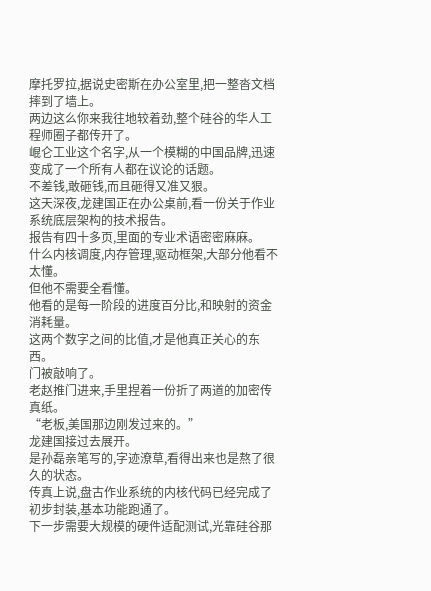摩托罗拉,据说史密斯在办公室里,把一整沓文档摔到了墙上。
两边这么你来我往地较着劲,整个硅谷的华人工程师圈子都传开了。
崐仑工业这个名字,从一个模糊的中国品牌,迅速变成了一个所有人都在议论的话题。
不差钱,敢砸钱,而且砸得又准又狠。
这天深夜,龙建国正在办公桌前,看一份关于作业系统底层架构的技术报告。
报告有四十多页,里面的专业术语密密麻麻。
什么内核调度,内存管理,驱动框架,大部分他看不太懂。
但他不需要全看懂。
他看的是每一阶段的进度百分比,和映射的资金消耗量。
这两个数字之间的比值,才是他真正关心的东西。
门被敲响了。
老赵推门进来,手里捏着一份折了两道的加密传真纸。
“老板,美国那边刚发过来的。”
龙建国接过去展开。
是孙磊亲笔写的,字迹潦草,看得出来也是熬了很久的状态。
传真上说,盘古作业系统的内核代码已经完成了初步封装,基本功能跑通了。
下一步需要大规模的硬件适配测试,光靠硅谷那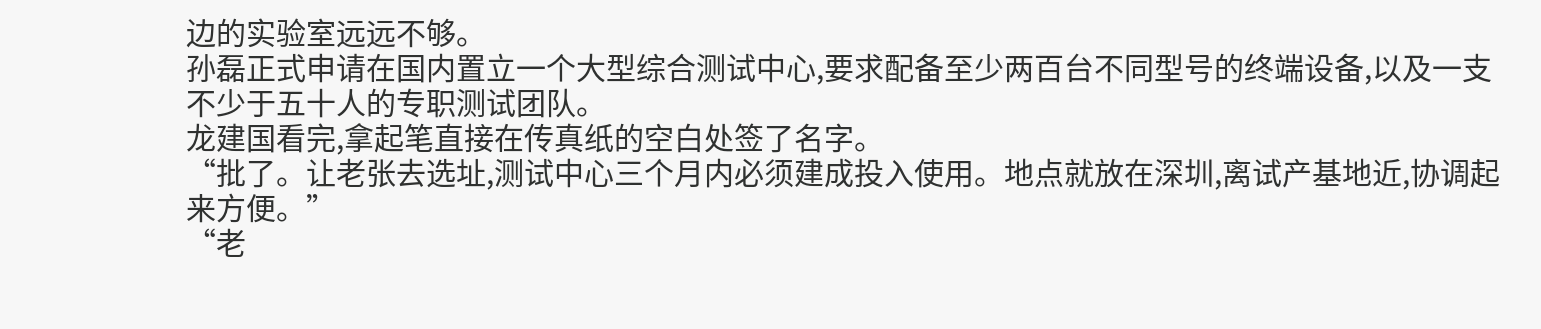边的实验室远远不够。
孙磊正式申请在国内置立一个大型综合测试中心,要求配备至少两百台不同型号的终端设备,以及一支不少于五十人的专职测试团队。
龙建国看完,拿起笔直接在传真纸的空白处签了名字。
“批了。让老张去选址,测试中心三个月内必须建成投入使用。地点就放在深圳,离试产基地近,协调起来方便。”
“老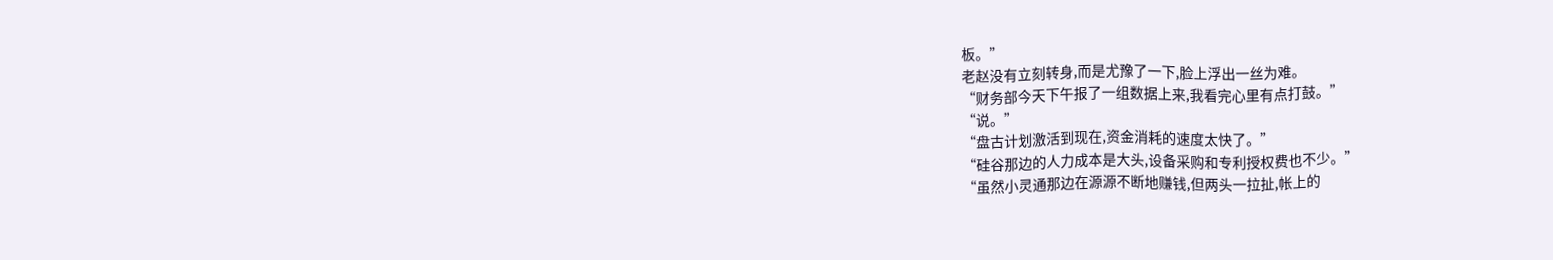板。”
老赵没有立刻转身,而是尤豫了一下,脸上浮出一丝为难。
“财务部今天下午报了一组数据上来,我看完心里有点打鼓。”
“说。”
“盘古计划激活到现在,资金消耗的速度太快了。”
“硅谷那边的人力成本是大头,设备采购和专利授权费也不少。”
“虽然小灵通那边在源源不断地赚钱,但两头一拉扯,帐上的